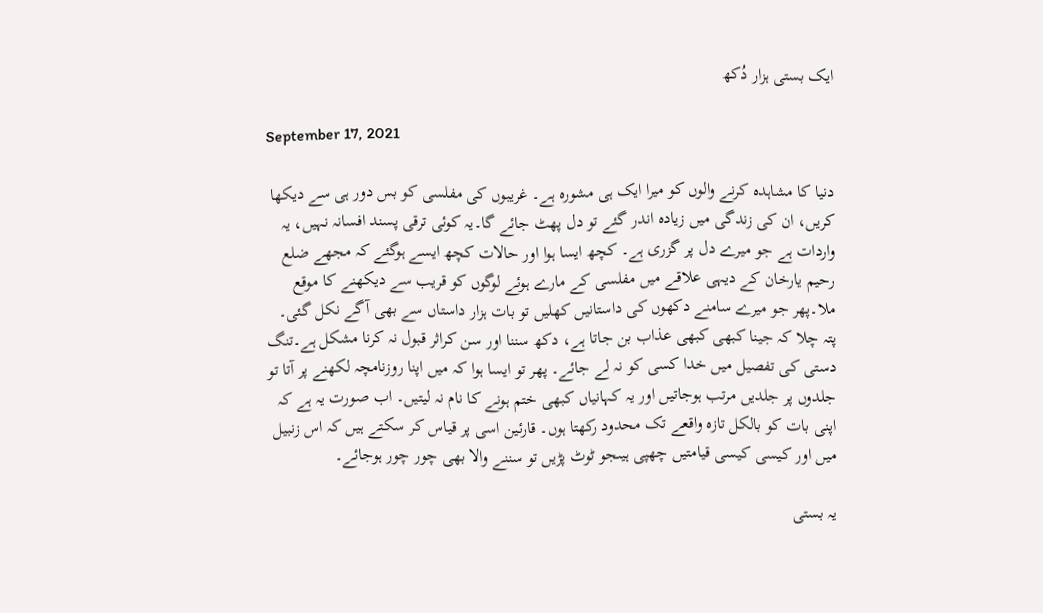ایک بستی ہزار دُکھ

September 17, 2021

دنیا کا مشاہدہ کرنے والوں کو میرا ایک ہی مشورہ ہے۔ غریبوں کی مفلسی کو بس دور ہی سے دیکھا کریں، ان کی زندگی میں زیادہ اندر گئے تو دل پھٹ جائے گا۔یہ کوئی ترقی پسند افسانہ نہیں، یہ واردات ہے جو میرے دل پر گزری ہے۔ کچھ ایسا ہوا اور حالات کچھ ایسے ہوگئے کہ مجھے ضلع رحیم یارخان کے دیہی علاقے میں مفلسی کے مارے ہوئے لوگوں کو قریب سے دیکھنے کا موقع ملا۔پھر جو میرے سامنے دکھوں کی داستانیں کھلیں تو بات ہزار داستاں سے بھی آگے نکل گئی۔ پتہ چلا کہ جینا کبھی کبھی عذاب بن جاتا ہے، دکھ سننا اور سن کراثر قبول نہ کرنا مشکل ہے۔تنگ دستی کی تفصیل میں خدا کسی کو نہ لے جائے۔ پھر تو ایسا ہوا کہ میں اپنا روزنامچہ لکھنے پر آتا تو جلدوں پر جلدیں مرتب ہوجاتیں اور یہ کہانیاں کبھی ختم ہونے کا نام نہ لیتیں۔ اب صورت یہ ہے کہ اپنی بات کو بالکل تازہ واقعے تک محدود رکھتا ہوں۔ قارئین اسی پر قیاس کر سکتے ہیں کہ اس زنبیل میں اور کیسی کیسی قیامتیں چھپی ہیںجو ٹوٹ پڑیں تو سننے والا بھی چور چور ہوجائے۔

یہ بستی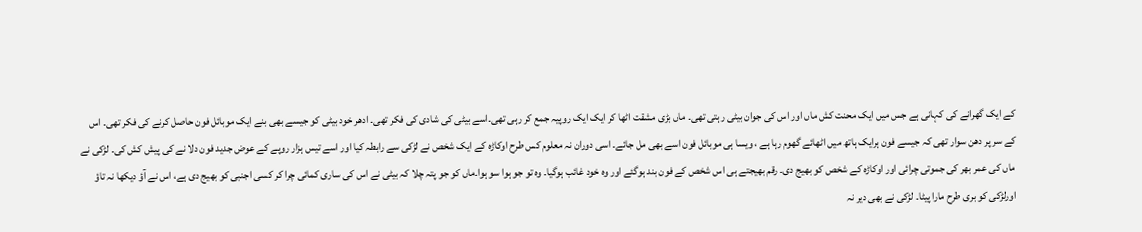کے ایک گھرانے کی کہانی ہے جس میں ایک محنت کش ماں اور اس کی جوان بیٹی رہتی تھی۔ ماں بڑی مشقت اٹھا کر ایک ایک روپیہ جمع کر رہی تھی۔اسے بیٹی کی شادی کی فکر تھی۔ ادھر خود بیٹی کو جیسے بھی بنے ایک موبائل فون حاصل کرنے کی فکر تھی۔ اس کے سر پر دھن سوار تھی کہ جیسے فون ہرایک ہاتھ میں اٹھائے گھوم رہا ہے ، ویسا ہی موبائل فون اسے بھی مل جائے۔ اسی دوران نہ معلوم کس طرح اوکاڑہ کے ایک شخص نے لڑکی سے رابطہ کیا اور اسے تیس ہزار روپے کے عوض جدید فون دلا نے کی پیش کش کی۔ لڑکی نے ماں کی عمر بھر کی جموتی چرائی اور اوکاڑہ کے شخص کو بھیج دی۔ رقم بھیجتے ہی اس شخص کے فون بند ہوگئے اور وہ خود غائب ہوگیا۔ وہ تو جو ہوا سو ہوا۔ماں کو جو پتہ چلا کہ بیٹی نے اس کی ساری کمائی چرا کر کسی اجنبی کو بھیج دی ہے، اس نے آؤ دیکھا نہ تاؤ اورلڑکی کو بری طرح مارا پیٹا۔ لڑکی نے بھی دیر نہ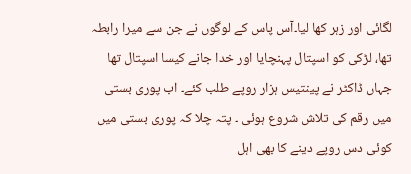لگائی اور زہر کھا لیا۔آس پاس کے لوگوں نے جن سے میرا رابطہ تھا، لڑکی کو اسپتال پہنچایا اور خدا جانے کیسا اسپتال تھا جہاں ڈاکٹر نے پینتیس ہزار روپے طلب کئے۔ اب پوری بستی میں رقم کی تلاش شروع ہوئی ۔ پتہ چلا کہ پوری بستی میں کوئی دس روپے دینے کا بھی اہل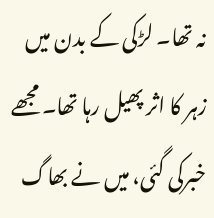نہ تھا۔ لڑکی کے بدن میں زہر کا اثر پھیل رہا تھا۔ مجھے خبرکی گئی، میں نے بھاگ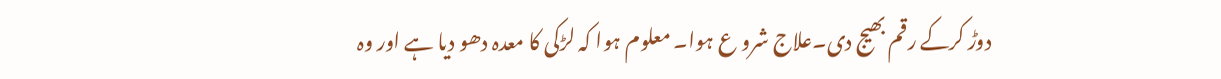دوڑ کرکے رقم بھیج دی۔علاج شرو ع ہوا۔ معلوم ہوا کہ لڑکی کا معدہ دھو دیا ہے اور وہ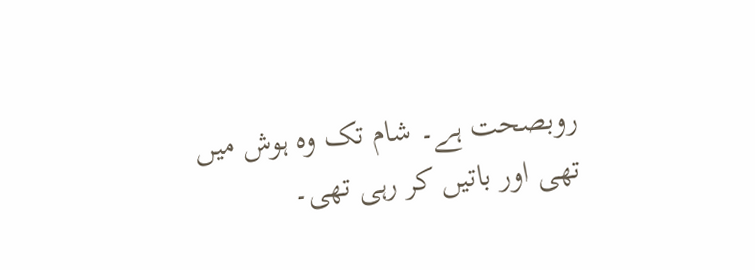روبصحت ہے۔ شام تک وہ ہوش میں تھی اور باتیں کر رہی تھی۔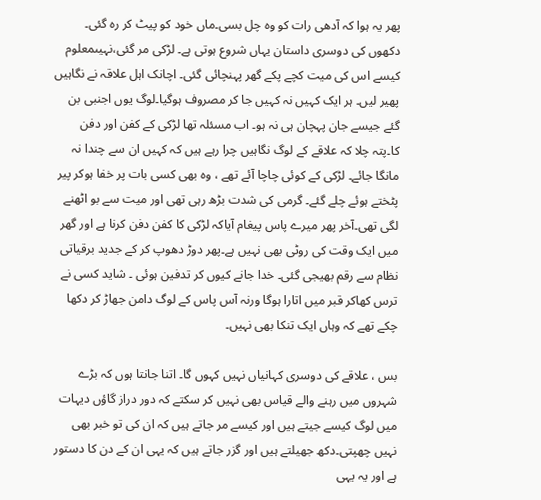پھر یہ ہوا کہ آدھی رات کو وہ چل بسی۔ماں خود کو پیٹ کر رہ گئی۔ دکھوں کی دوسری داستان یہاں شروع ہوتی ہے۔ لڑکی مر گئی،نہیںمعلوم کیسے اس کی میت کچے پکے گھر پہنچائی گئی۔ اچانک اہل علاقہ نے نگاہیں پھیر لیں۔ ہر ایک کہیں نہ کہیں جا کر مصروف ہوگیا۔لوگ یوں اجنبی بن گئے جیسے جان پہچان ہی نہ ہو۔ اب مسئلہ تھا لڑکی کے کفن اور دفن کا۔پتہ چلا کہ علاقے کے لوگ نگاہیں چرا رہے ہیں کہ کہیں ان سے چندا نہ مانگا جائے۔ لڑکی کے کوئی چاچا آئے تھے ، وہ بھی کسی بات پر خفا ہوکر پیر پٹختے ہوئے چلے گئے۔ گرمی کی شدت بڑھ رہی تھی اور میت سے بو اٹھنے لگی تھی۔آخر پھر میرے پاس پیغام آیاکہ لڑکی کا کفن دفن کرنا ہے اور گھر میں ایک وقت کی روٹی بھی نہیں ہے۔پھر دوڑ دھوپ کر کے جدید برقیاتی نظام سے رقم بھیجی گئی۔ خدا جانے کیوں کر تدفین ہوئی ۔ شاید کسی نے ترس کھاکر قبر میں اتارا ہوگا ورنہ آس پاس کے لوگ دامن جھاڑ کر دکھا چکے تھے کہ وہاں ایک تنکا بھی نہیں۔

بس ، علاقے کی دوسری کہانیاں نہیں کہوں گا۔ اتنا جانتا ہوں کہ بڑے شہروں میں رہنے والے قیاس بھی نہیں کر سکتے کہ دور دراز گاؤں دیہات میں لوگ کیسے جیتے ہیں اور کیسے مر جاتے ہیں کہ ان کی تو خبر بھی نہیں چھپتی۔دکھ جھیلتے ہیں اور گزر جاتے ہیں کہ یہی ان کے دن کا دستور ہے اور یہ یہی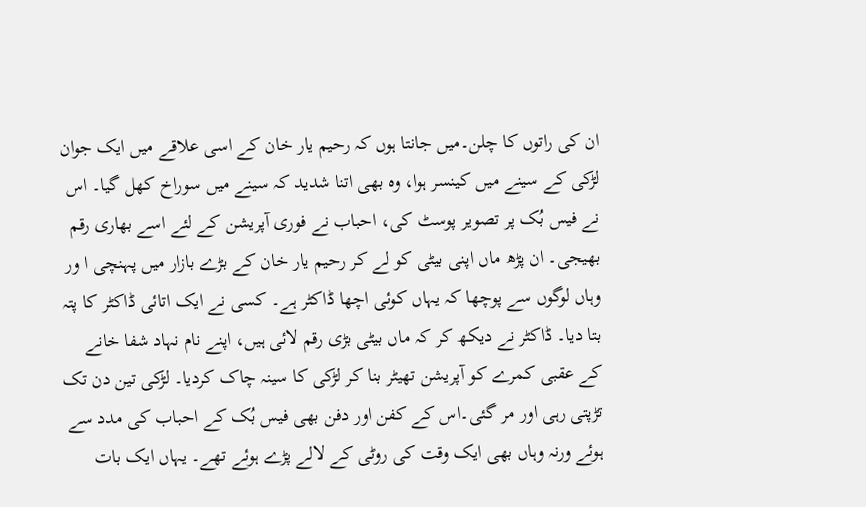ان کی راتوں کا چلن۔میں جانتا ہوں کہ رحیم یار خان کے اسی علاقے میں ایک جوان لڑکی کے سینے میں کینسر ہوا، وہ بھی اتنا شدید کہ سینے میں سوراخ کھل گیا۔ اس نے فیس بُک پر تصویر پوسٹ کی، احباب نے فوری آپریشن کے لئے اسے بھاری رقم بھیجی۔ ان پڑھ ماں اپنی بیٹی کو لے کر رحیم یار خان کے بڑے بازار میں پہنچی ا ور وہاں لوگوں سے پوچھا کہ یہاں کوئی اچھا ڈاکٹر ہے۔ کسی نے ایک اتائی ڈاکٹر کا پتہ بتا دیا۔ ڈاکٹر نے دیکھ کر کہ ماں بیٹی بڑی رقم لائی ہیں، اپنے نام نہاد شفا خانے کے عقبی کمرے کو آپریشن تھیٹر بنا کر لڑکی کا سینہ چاک کردیا۔ لڑکی تین دن تک تڑپتی رہی اور مر گئی۔اس کے کفن اور دفن بھی فیس بُک کے احباب کی مدد سے ہوئے ورنہ وہاں بھی ایک وقت کی روٹی کے لالے پڑے ہوئے تھے۔ یہاں ایک بات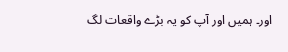اور۔ ہمیں اور آپ کو یہ بڑے واقعات لگ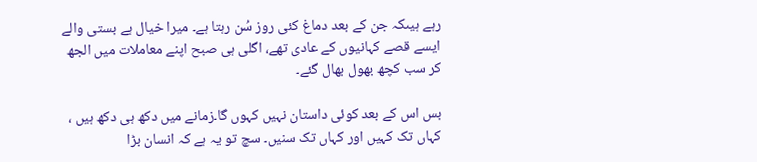رہے ہیںکہ جن کے بعد دماغ کئی روز سُن رہتا ہے۔ میرا خیال ہے بستی والے ایسے قصے کہانیوں کے عادی تھے، اگلی ہی صبح اپنے معاملات میں الجھ کر سب کچھ بھول بھال گئے۔

بس اس کے بعد کوئی داستان نہیں کہوں گا۔زمانے میں دکھ ہی دکھ ہیں ، کہاں تک کہیں اور کہاں تک سنیں۔ سچ تو یہ ہے کہ انسان بڑا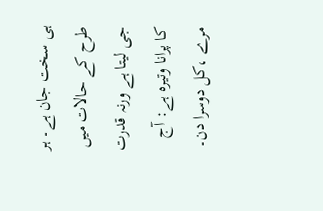ہی سخت جان ہے۔ ہر طرح کے حالات میں جی لیتا ہے ورنہ قدرت کا پرانا وتیرہ ہے: آج مرے ،کل دوسرا دن۔